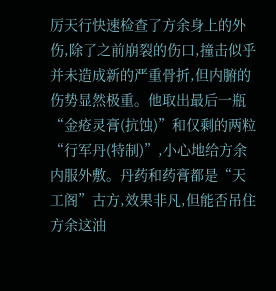厉天行快速检查了方余身上的外伤,除了之前崩裂的伤口,撞击似乎并未造成新的严重骨折,但内腑的伤势显然极重。他取出最后一瓶“金疮灵膏(抗蚀)”和仅剩的两粒“行军丹(特制)”,小心地给方余内服外敷。丹药和药膏都是“天工阁”古方,效果非凡,但能否吊住方余这油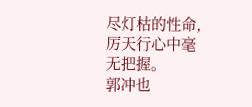尽灯枯的性命,厉天行心中毫无把握。
郭冲也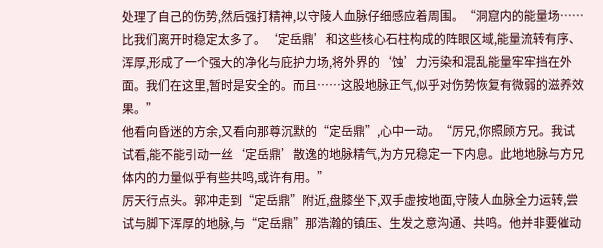处理了自己的伤势,然后强打精神,以守陵人血脉仔细感应着周围。“洞窟内的能量场……比我们离开时稳定太多了。‘定岳鼎’和这些核心石柱构成的阵眼区域,能量流转有序、浑厚,形成了一个强大的净化与庇护力场,将外界的‘蚀’力污染和混乱能量牢牢挡在外面。我们在这里,暂时是安全的。而且……这股地脉正气,似乎对伤势恢复有微弱的滋养效果。”
他看向昏迷的方余,又看向那尊沉默的“定岳鼎”,心中一动。“厉兄,你照顾方兄。我试试看,能不能引动一丝‘定岳鼎’散逸的地脉精气,为方兄稳定一下内息。此地地脉与方兄体内的力量似乎有些共鸣,或许有用。”
厉天行点头。郭冲走到“定岳鼎”附近,盘膝坐下,双手虚按地面,守陵人血脉全力运转,尝试与脚下浑厚的地脉,与“定岳鼎”那浩瀚的镇压、生发之意沟通、共鸣。他并非要催动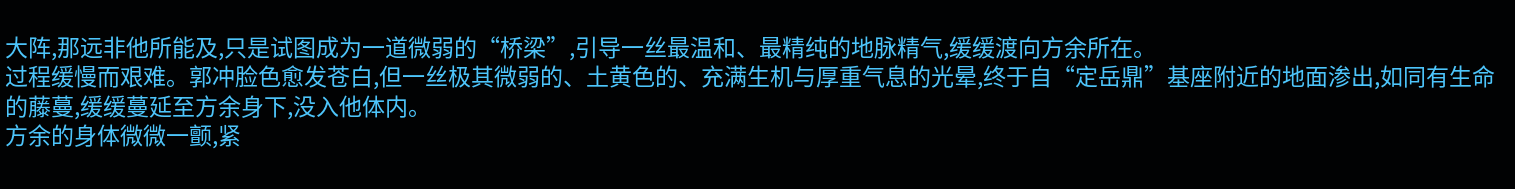大阵,那远非他所能及,只是试图成为一道微弱的“桥梁”,引导一丝最温和、最精纯的地脉精气,缓缓渡向方余所在。
过程缓慢而艰难。郭冲脸色愈发苍白,但一丝极其微弱的、土黄色的、充满生机与厚重气息的光晕,终于自“定岳鼎”基座附近的地面渗出,如同有生命的藤蔓,缓缓蔓延至方余身下,没入他体内。
方余的身体微微一颤,紧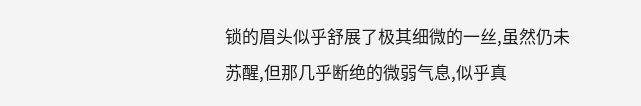锁的眉头似乎舒展了极其细微的一丝,虽然仍未苏醒,但那几乎断绝的微弱气息,似乎真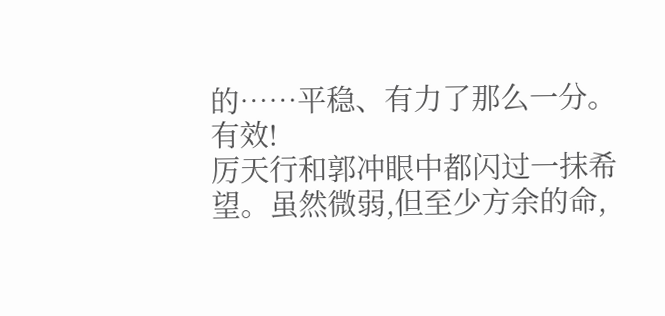的……平稳、有力了那么一分。
有效!
厉天行和郭冲眼中都闪过一抹希望。虽然微弱,但至少方余的命,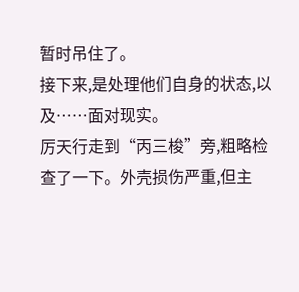暂时吊住了。
接下来,是处理他们自身的状态,以及……面对现实。
厉天行走到“丙三梭”旁,粗略检查了一下。外壳损伤严重,但主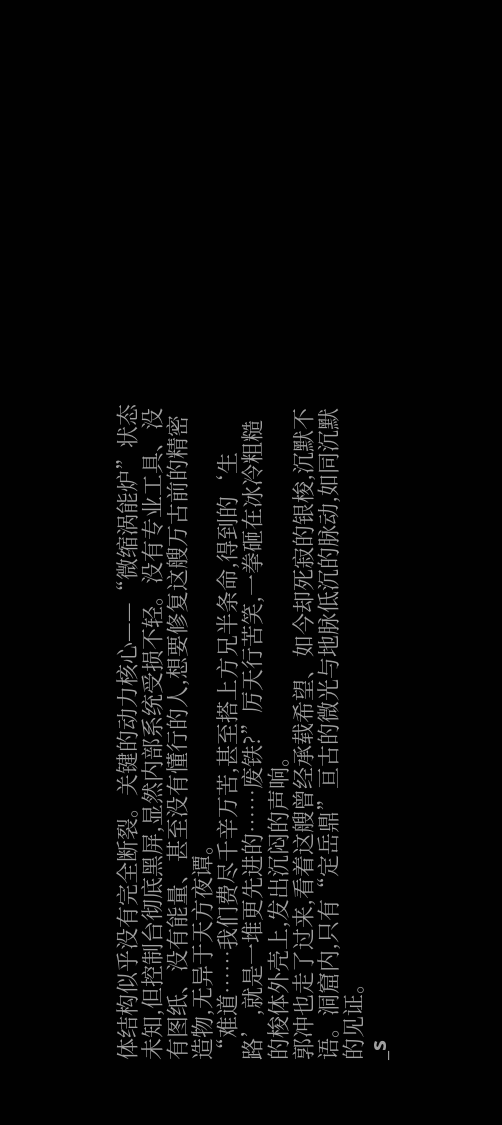体结构似乎没有完全断裂。关键的动力核心——“微缩涡能炉”状态未知,但控制台彻底黑屏,显然内部系统受损不轻。没有专业工具、没有图纸、没有能量、甚至没有懂行的人,想要修复这艘万古前的精密造物,无异于天方夜谭。
“难道……我们费尽千辛万苦,甚至搭上方兄半条命,得到的‘生路’,就是一堆更先进的……废铁?”厉天行苦笑,一拳砸在冰冷粗糙的梭体外壳上,发出沉闷的声响。
郭冲也走了过来,看着这艘曾经承载希望、如今却死寂的银梭,沉默不语。洞窟内,只有“定岳鼎”亘古的微光与地脉低沉的脉动,如同沉默的见证。
_s